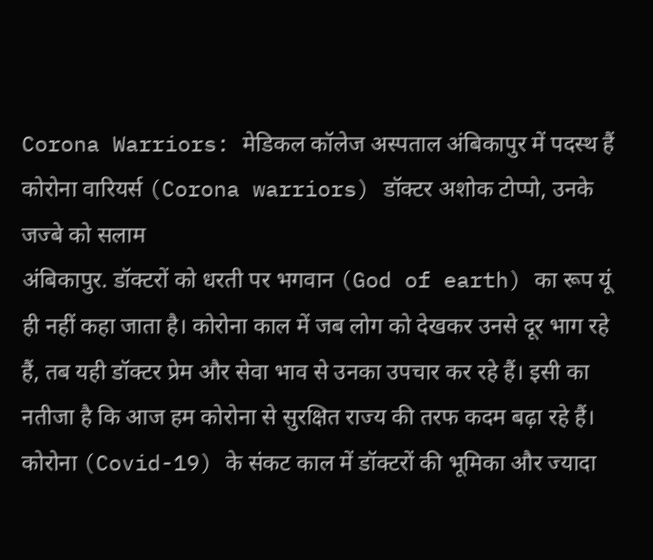Corona Warriors: मेडिकल कॉलेज अस्पताल अंबिकापुर में पदस्थ हैं कोरोना वारियर्स (Corona warriors) डॉक्टर अशोक टोप्पो, उनके जज्बे को सलाम
अंबिकापुर. डॉक्टरों को धरती पर भगवान (God of earth) का रूप यूं ही नहीं कहा जाता है। कोरोना काल में जब लोग को देखकर उनसे दूर भाग रहे हैं, तब यही डॉक्टर प्रेम और सेवा भाव से उनका उपचार कर रहे हैं। इसी का नतीजा है कि आज हम कोरोना से सुरक्षित राज्य की तरफ कदम बढ़ा रहे हैं।
कोरोना (Covid-19) के संकट काल में डॉक्टरों की भूमिका और ज्यादा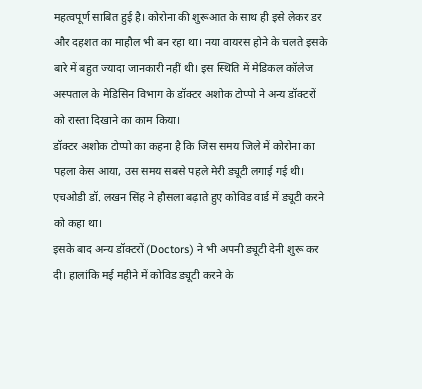महत्वपूर्ण साबित हुई है। कोरोना की शुरूआत के साथ ही इसे लेकर डर और दहशत का माहौल भी बन रहा था। नया वायरस होने के चलते इसके बारे में बहुत ज्यादा जानकारी नहीं थी। इस स्थिति में मेडिकल कॉलेज अस्पताल के मेडिसिन विभाग के डॉक्टर अशोक टोप्पो ने अन्य डॉक्टरों को रास्ता दिखाने का काम किया।
डॉक्टर अशोक टोप्पो का कहना है कि जिस समय जिले में कोरोना का पहला केस आया, उस समय सबसे पहले मेरी ड्यूटी लगाई गई थी। एचओडी डॉ. लखन सिंह ने हौसला बढ़ाते हुए कोविड वार्ड में ड्यूटी करने को कहा था।
इसके बाद अन्य डॉक्टरों (Doctors) ने भी अपनी ड्यूटी देनी शुरू कर दी। हालांकि मई महीने में कोविड ड्यूटी करने के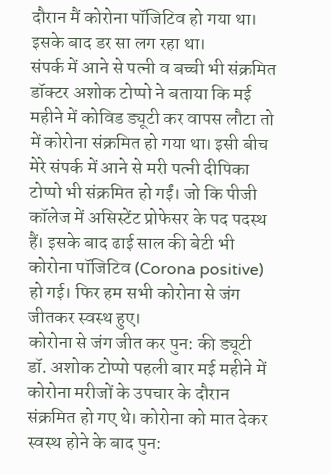दौरान मैं कोरोना पॉजिटिव हो गया था। इसके बाद डर सा लग रहा था।
संपर्क में आने से पत्नी व बच्ची भी संक्रमित
डॉक्टर अशोक टोप्पो ने बताया कि मई महीने में कोविड ड्यूटी कर वापस लौटा तो में कोरोना संक्रमित हो गया था। इसी बीच मेरे संपर्क में आने से मरी पत्नी दीपिका टोप्पो भी संक्रमित हो गईं। जो कि पीजी कॉलेज में असिस्टेंट प्रोफेसर के पद पदस्थ हैं। इसके बाद ढाई साल की बेटी भी कोरोना पॉजिटिव (Corona positive) हो गई। फिर हम सभी कोरोना से जंग जीतकर स्वस्थ हुए।
कोरोना से जंग जीत कर पुन: की ड्यूटी
डॉ. अशोक टोप्पो पहली बार मई महीने में कोरोना मरीजों के उपचार के दौरान संक्रमित हो गए थे। कोरोना को मात देकर स्वस्थ होने के बाद पुन: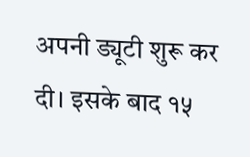अपनी ड्यूटी शुरू कर दी। इसके बाद १५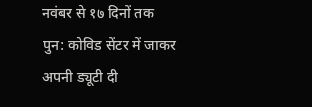नवंबर से १७ दिनों तक पुन: कोविड सेंटर में जाकर अपनी ड्यूटी दी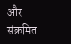और संक्रमित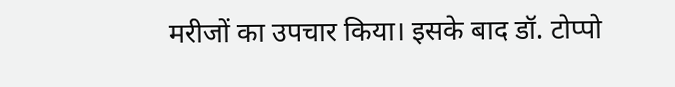मरीजों का उपचार किया। इसके बाद डॉ. टोप्पो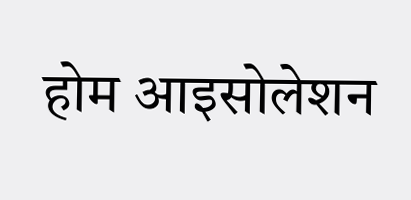होम आइसोलेशन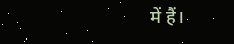में हैं।